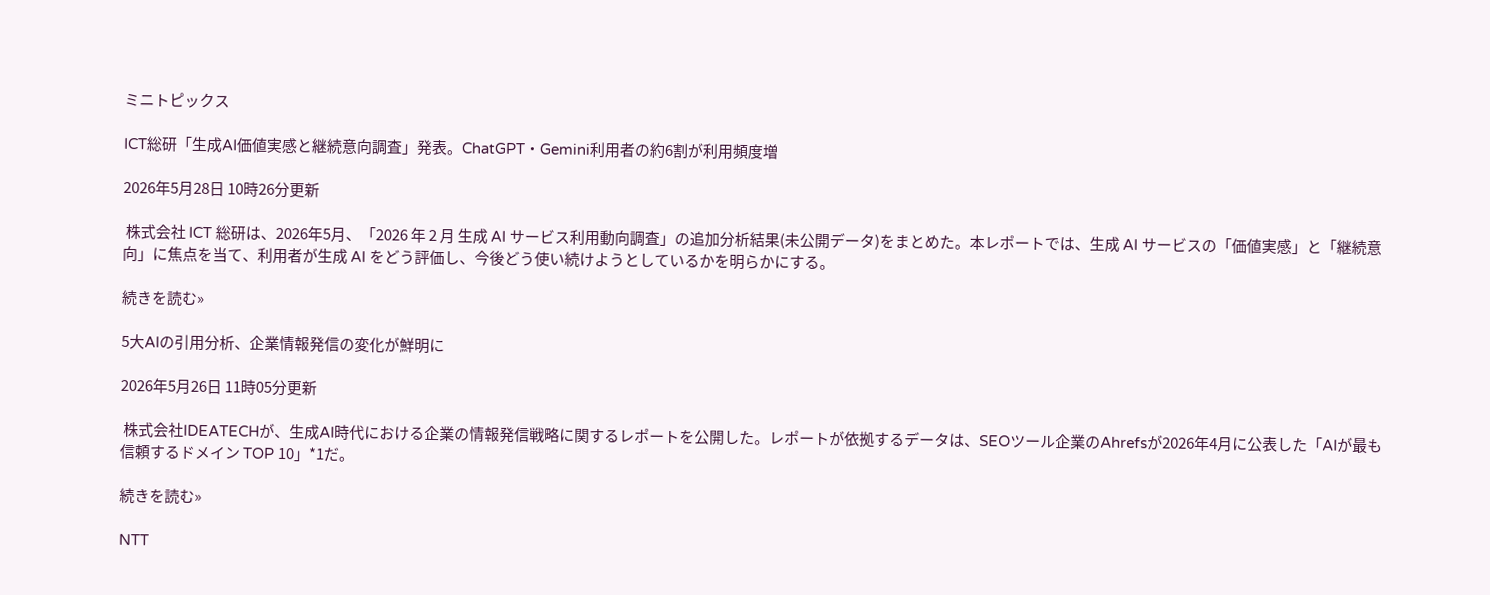ミニトピックス

ICT総研「生成AI価値実感と継続意向調査」発表。ChatGPT・Gemini利用者の約6割が利用頻度増

2026年5月28日 10時26分更新

 株式会社 ICT 総研は、2026年5月、「2026 年 2 月 生成 AI サービス利用動向調査」の追加分析結果(未公開データ)をまとめた。本レポートでは、生成 AI サービスの「価値実感」と「継続意向」に焦点を当て、利用者が生成 AI をどう評価し、今後どう使い続けようとしているかを明らかにする。

続きを読む»

5大AIの引用分析、企業情報発信の変化が鮮明に

2026年5月26日 11時05分更新

 株式会社IDEATECHが、生成AI時代における企業の情報発信戦略に関するレポートを公開した。レポートが依拠するデータは、SEOツール企業のAhrefsが2026年4月に公表した「AIが最も信頼するドメイン TOP 10」*1だ。

続きを読む»

NTT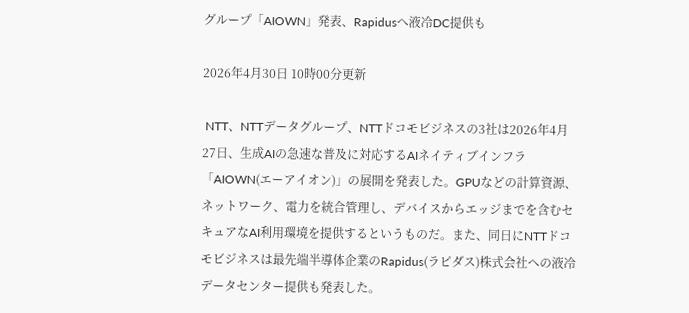グループ「AIOWN」発表、Rapidusへ液冷DC提供も

2026年4月30日 10時00分更新

 NTT、NTTデータグループ、NTTドコモビジネスの3社は2026年4月27日、生成AIの急速な普及に対応するAIネイティブインフラ「AIOWN(エーアイオン)」の展開を発表した。GPUなどの計算資源、ネットワーク、電力を統合管理し、デバイスからエッジまでを含むセキュアなAI利用環境を提供するというものだ。また、同日にNTTドコモビジネスは最先端半導体企業のRapidus(ラピダス)株式会社への液冷データセンター提供も発表した。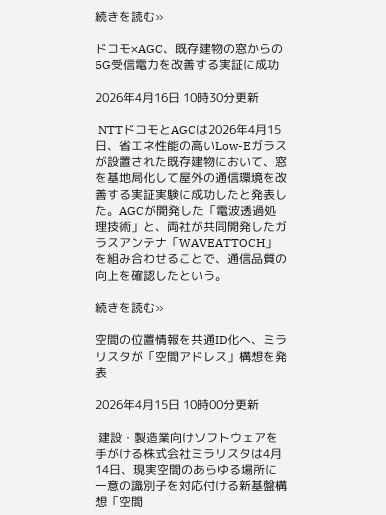続きを読む»

ドコモ×AGC、既存建物の窓からの5G受信電力を改善する実証に成功

2026年4月16日 10時30分更新

 NTTドコモとAGCは2026年4月15日、省エネ性能の高いLow-Eガラスが設置された既存建物において、窓を基地局化して屋外の通信環境を改善する実証実験に成功したと発表した。AGCが開発した「電波透過処理技術」と、両社が共同開発したガラスアンテナ「WAVEATTOCH」を組み合わせることで、通信品質の向上を確認したという。

続きを読む»

空間の位置情報を共通ID化へ、ミラリスタが「空間アドレス」構想を発表

2026年4月15日 10時00分更新

 建設・製造業向けソフトウェアを手がける株式会社ミラリスタは4月14日、現実空間のあらゆる場所に一意の識別子を対応付ける新基盤構想「空間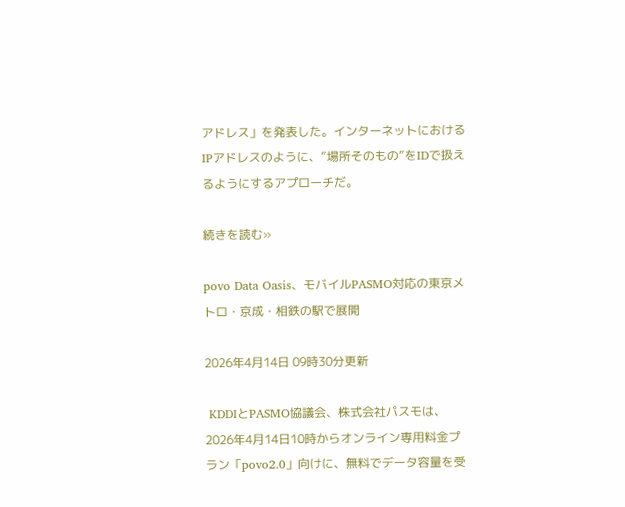アドレス」を発表した。インターネットにおけるIPアドレスのように、”場所そのもの”をIDで扱えるようにするアプローチだ。

続きを読む»

povo Data Oasis、モバイルPASMO対応の東京メトロ・京成・相鉄の駅で展開

2026年4月14日 09時30分更新

 KDDIとPASMO協議会、株式会社パスモは、2026年4月14日10時からオンライン専用料金プラン「povo2.0」向けに、無料でデータ容量を受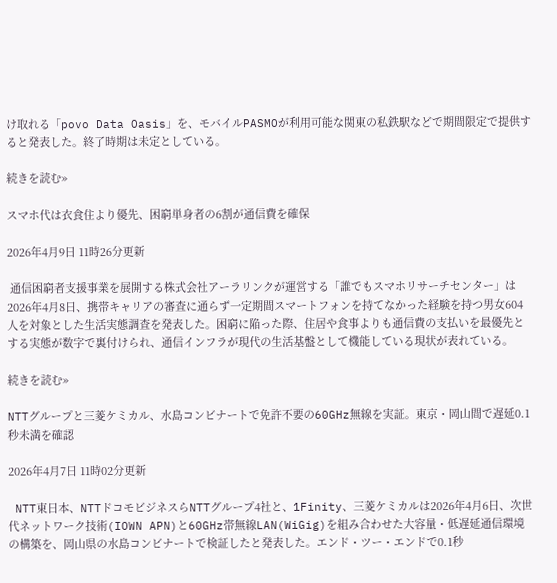け取れる「povo Data Oasis」を、モバイルPASMOが利用可能な関東の私鉄駅などで期間限定で提供すると発表した。終了時期は未定としている。

続きを読む»

スマホ代は衣食住より優先、困窮単身者の6割が通信費を確保

2026年4月9日 11時26分更新

 通信困窮者支援事業を展開する株式会社アーラリンクが運営する「誰でもスマホリサーチセンター」は2026年4月8日、携帯キャリアの審査に通らず一定期間スマートフォンを持てなかった経験を持つ男女604人を対象とした生活実態調査を発表した。困窮に陥った際、住居や食事よりも通信費の支払いを最優先とする実態が数字で裏付けられ、通信インフラが現代の生活基盤として機能している現状が表れている。

続きを読む»

NTTグループと三菱ケミカル、水島コンビナートで免許不要の60GHz無線を実証。東京・岡山間で遅延0.1秒未満を確認

2026年4月7日 11時02分更新

 NTT東日本、NTTドコモビジネスらNTTグループ4社と、1Finity、三菱ケミカルは2026年4月6日、次世代ネットワーク技術(IOWN APN)と60GHz帯無線LAN(WiGig)を組み合わせた大容量・低遅延通信環境の構築を、岡山県の水島コンビナートで検証したと発表した。エンド・ツー・エンドで0.1秒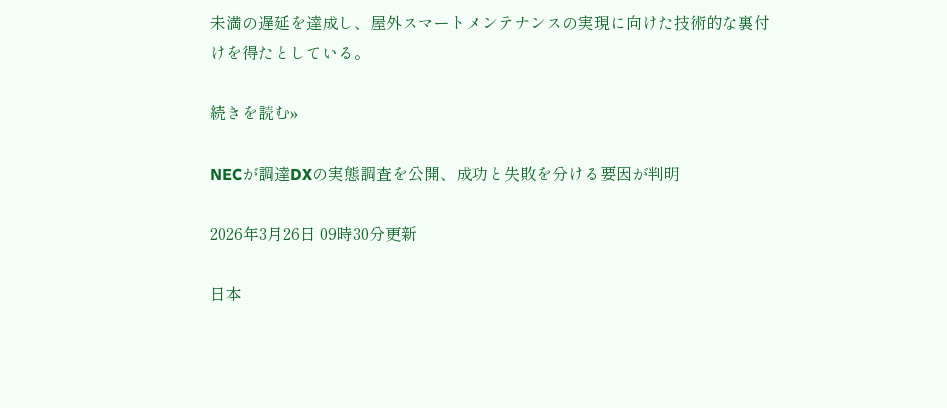未満の遅延を達成し、屋外スマートメンテナンスの実現に向けた技術的な裏付けを得たとしている。

続きを読む»

NECが調達DXの実態調査を公開、成功と失敗を分ける要因が判明

2026年3月26日 09時30分更新

日本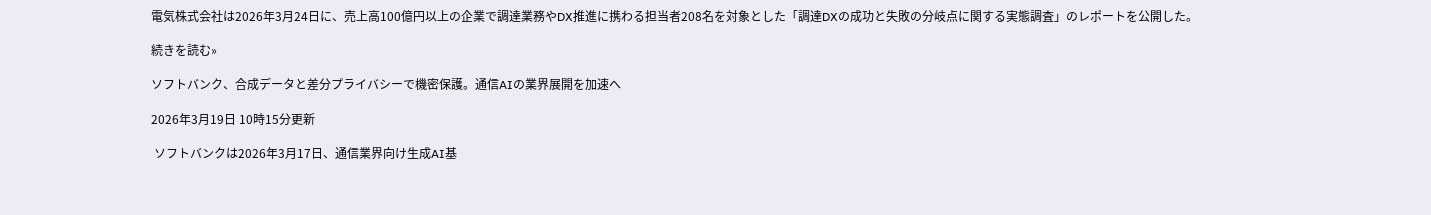電気株式会社は2026年3月24日に、売上高100億円以上の企業で調達業務やDX推進に携わる担当者208名を対象とした「調達DXの成功と失敗の分岐点に関する実態調査」のレポートを公開した。

続きを読む»

ソフトバンク、合成データと差分プライバシーで機密保護。通信AIの業界展開を加速へ

2026年3月19日 10時15分更新

 ソフトバンクは2026年3月17日、通信業界向け生成AI基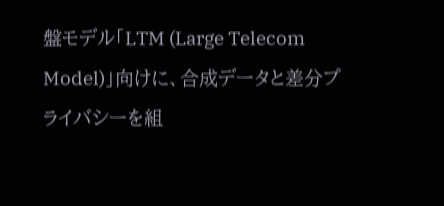盤モデル「LTM (Large Telecom Model)」向けに、合成データと差分プライバシーを組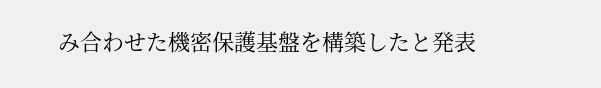み合わせた機密保護基盤を構築したと発表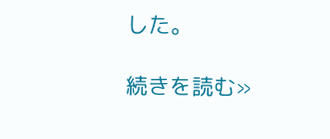した。

続きを読む»